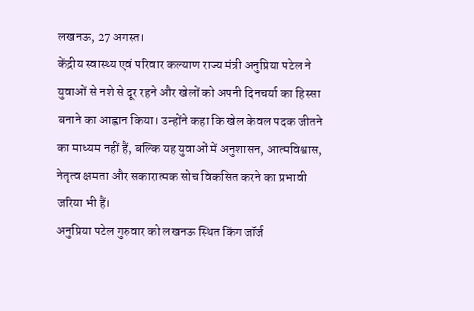लखनऊ, 27 अगस्त।
केंद्रीय स्वास्थ्य एवं परिवार कल्याण राज्य मंत्री अनुप्रिया पटेल ने युवाओं से नशे से दूर रहने और खेलों को अपनी दिनचर्या का हिस्सा बनाने का आह्वान किया। उन्होंने कहा कि खेल केवल पदक जीतने का माध्यम नहीं हैं, बल्कि यह युवाओं में अनुशासन, आत्मविश्वास, नेतृत्व क्षमता और सकारात्मक सोच विकसित करने का प्रभावी जरिया भी हैं।
अनुप्रिया पटेल गुरुवार को लखनऊ स्थित किंग जॉर्ज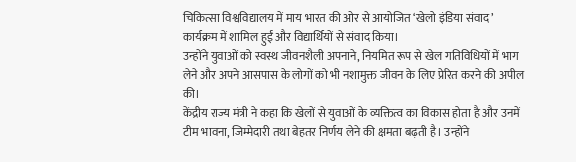चिकित्सा विश्वविद्यालय में माय भारत की ओर से आयोजित ‘खेलो इंडिया संवाद’ कार्यक्रम में शामिल हुईं और विद्यार्थियों से संवाद किया।
उन्होंने युवाओं को स्वस्थ जीवनशैली अपनाने, नियमित रूप से खेल गतिविधियों में भाग लेने और अपने आसपास के लोगों को भी नशामुक्त जीवन के लिए प्रेरित करने की अपील की।
केंद्रीय राज्य मंत्री ने कहा कि खेलों से युवाओं के व्यक्तित्व का विकास होता है और उनमें टीम भावना, जिम्मेदारी तथा बेहतर निर्णय लेने की क्षमता बढ़ती है। उन्होंने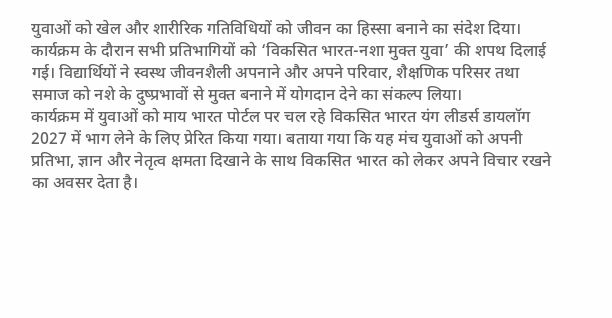युवाओं को खेल और शारीरिक गतिविधियों को जीवन का हिस्सा बनाने का संदेश दिया।
कार्यक्रम के दौरान सभी प्रतिभागियों को ‘विकसित भारत-नशा मुक्त युवा’ की शपथ दिलाई गई। विद्यार्थियों ने स्वस्थ जीवनशैली अपनाने और अपने परिवार, शैक्षणिक परिसर तथा समाज को नशे के दुष्प्रभावों से मुक्त बनाने में योगदान देने का संकल्प लिया।
कार्यक्रम में युवाओं को माय भारत पोर्टल पर चल रहे विकसित भारत यंग लीडर्स डायलॉग 2027 में भाग लेने के लिए प्रेरित किया गया। बताया गया कि यह मंच युवाओं को अपनी प्रतिभा, ज्ञान और नेतृत्व क्षमता दिखाने के साथ विकसित भारत को लेकर अपने विचार रखने का अवसर देता है।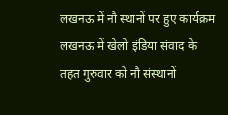लखनऊ में नौ स्थानों पर हुए कार्यक्रम
लखनऊ में खेलो इंडिया संवाद के तहत गुरुवार को नौ संस्थानों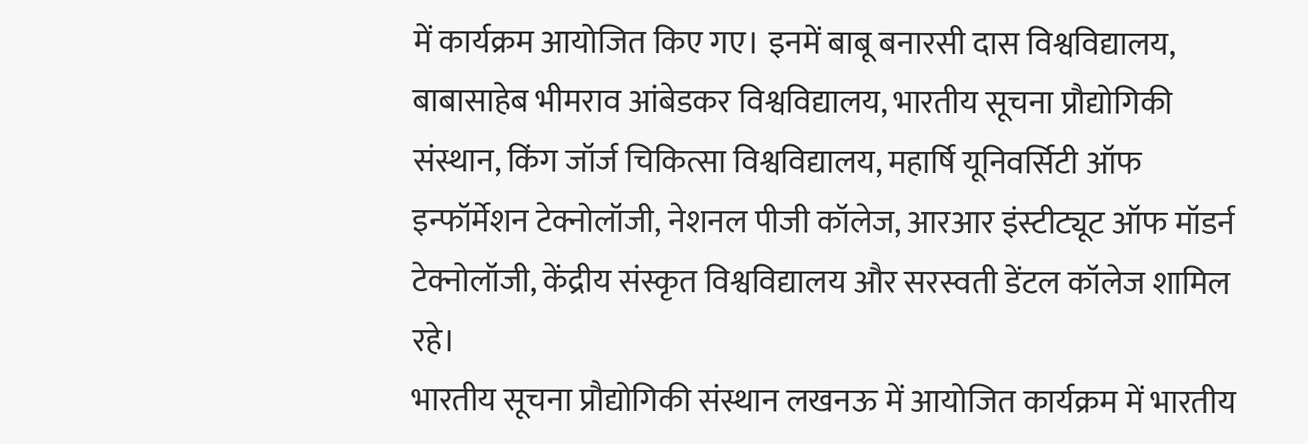में कार्यक्रम आयोजित किए गए। इनमें बाबू बनारसी दास विश्वविद्यालय, बाबासाहेब भीमराव आंबेडकर विश्वविद्यालय, भारतीय सूचना प्रौद्योगिकी संस्थान, किंग जॉर्ज चिकित्सा विश्वविद्यालय, महार्षि यूनिवर्सिटी ऑफ इन्फॉर्मेशन टेक्नोलॉजी, नेशनल पीजी कॉलेज, आरआर इंस्टीट्यूट ऑफ मॉडर्न टेक्नोलॉजी, केंद्रीय संस्कृत विश्वविद्यालय और सरस्वती डेंटल कॉलेज शामिल रहे।
भारतीय सूचना प्रौद्योगिकी संस्थान लखनऊ में आयोजित कार्यक्रम में भारतीय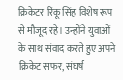क्रिकेटर रिंकू सिंह विशेष रूप से मौजूद रहे। उन्होंने युवाओं के साथ संवाद करते हुए अपने क्रिकेट सफर, संघर्ष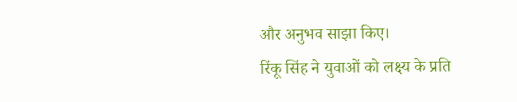और अनुभव साझा किए।
रिंकू सिंह ने युवाओं को लक्ष्य के प्रति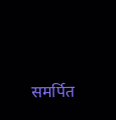समर्पित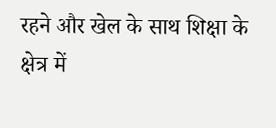रहने और खेल के साथ शिक्षा के क्षेत्र में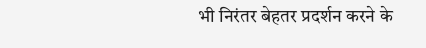भी निरंतर बेहतर प्रदर्शन करने के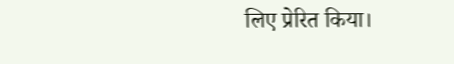लिए प्रेरित किया।